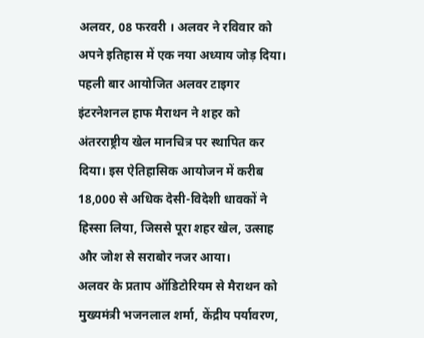अलवर, 08 फरवरी । अलवर ने रविवार को अपने इतिहास में एक नया अध्याय जोड़ दिया। पहली बार आयोजित अलवर टाइगर इंटरनेशनल हाफ मैराथन ने शहर को अंतरराष्ट्रीय खेल मानचित्र पर स्थापित कर दिया। इस ऐतिहासिक आयोजन में करीब 18,000 से अधिक देसी-विदेशी धावकों ने हिस्सा लिया, जिससे पूरा शहर खेल, उत्साह और जोश से सराबोर नजर आया।
अलवर के प्रताप ऑडिटोरियम से मैराथन को मुख्यमंत्री भजनलाल शर्मा, केंद्रीय पर्यावरण,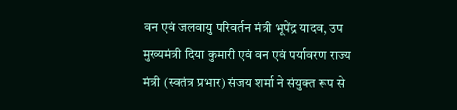वन एवं जलवायु परिवर्तन मंत्री भूपेंद्र यादव, उप मुख्यमंत्री दिया कुमारी एवं वन एवं पर्यावरण राज्य मंत्री (स्वतंत्र प्रभार) संजय शर्मा ने संयुक्त रूप से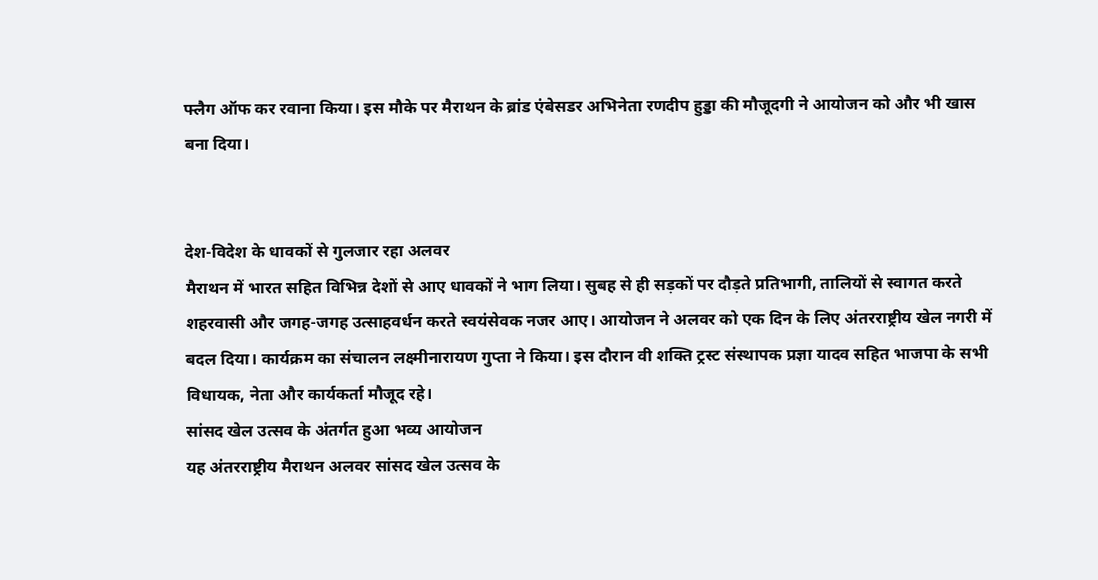फ्लैग ऑफ कर रवाना किया। इस मौके पर मैराथन के ब्रांड एंबेसडर अभिनेता रणदीप हुड्डा की मौजूदगी ने आयोजन को और भी खास बना दिया।


देश-विदेश के धावकों से गुलजार रहा अलवर
मैराथन में भारत सहित विभिन्न देशों से आए धावकों ने भाग लिया। सुबह से ही सड़कों पर दौड़ते प्रतिभागी, तालियों से स्वागत करते शहरवासी और जगह-जगह उत्साहवर्धन करते स्वयंसेवक नजर आए। आयोजन ने अलवर को एक दिन के लिए अंतरराष्ट्रीय खेल नगरी में बदल दिया। कार्यक्रम का संचालन लक्ष्मीनारायण गुप्ता ने किया। इस दौरान वी शक्ति ट्रस्ट संस्थापक प्रज्ञा यादव सहित भाजपा के सभी विधायक, नेता और कार्यकर्ता मौजूद रहे।
सांसद खेल उत्सव के अंतर्गत हुआ भव्य आयोजन
यह अंतरराष्ट्रीय मैराथन अलवर सांसद खेल उत्सव के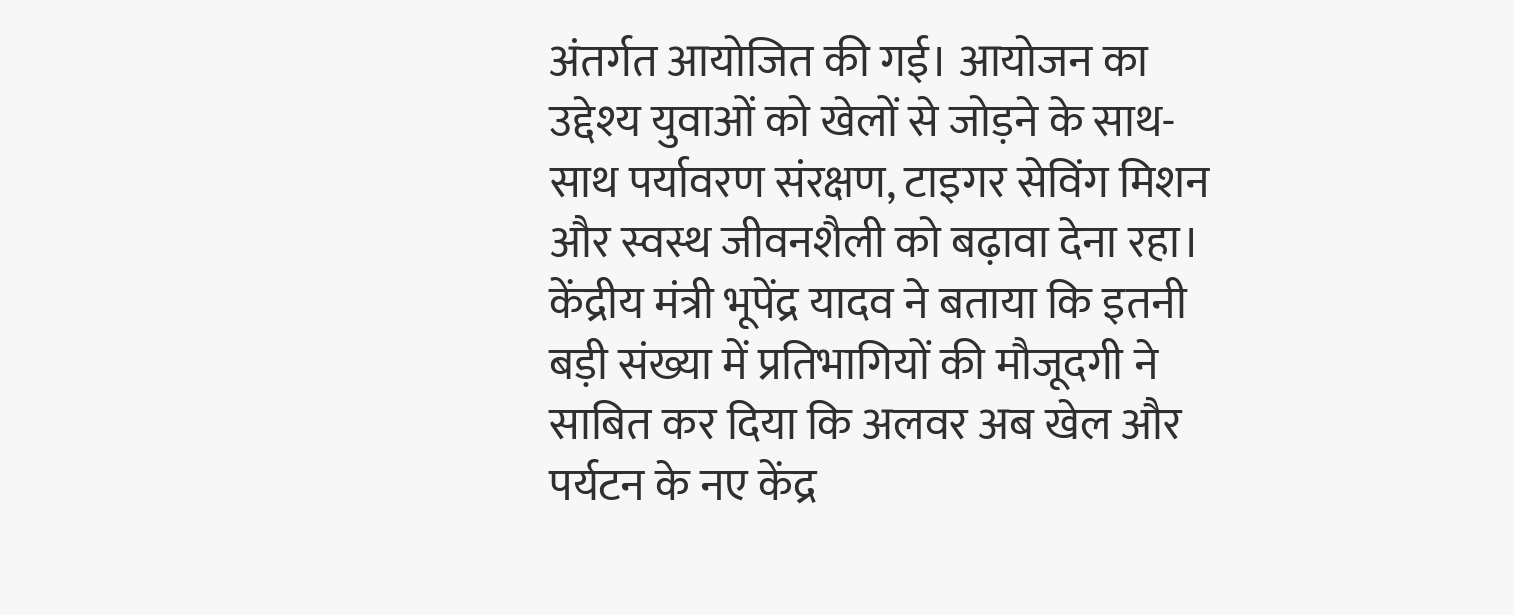अंतर्गत आयोजित की गई। आयोजन का उद्देश्य युवाओं को खेलों से जोड़ने के साथ-साथ पर्यावरण संरक्षण, टाइगर सेविंग मिशन और स्वस्थ जीवनशैली को बढ़ावा देना रहा।
केंद्रीय मंत्री भूपेंद्र यादव ने बताया कि इतनी बड़ी संख्या में प्रतिभागियों की मौजूदगी ने साबित कर दिया कि अलवर अब खेल और पर्यटन के नए केंद्र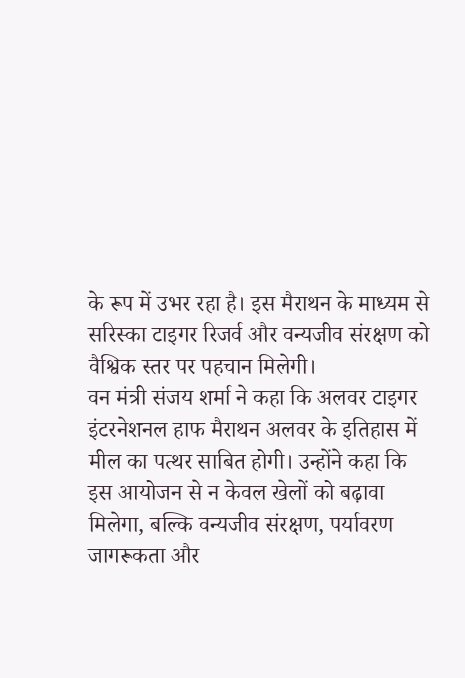के रूप में उभर रहा है। इस मैराथन के माध्यम से सरिस्का टाइगर रिजर्व और वन्यजीव संरक्षण को वैश्विक स्तर पर पहचान मिलेगी।
वन मंत्री संजय शर्मा ने कहा कि अलवर टाइगर इंटरनेशनल हाफ मैराथन अलवर के इतिहास में मील का पत्थर साबित होगी। उन्होंने कहा कि इस आयोजन से न केवल खेलों को बढ़ावा मिलेगा, बल्कि वन्यजीव संरक्षण, पर्यावरण जागरूकता और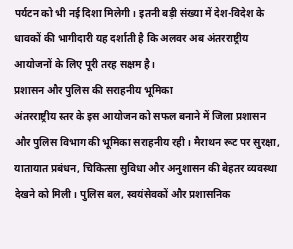पर्यटन को भी नई दिशा मिलेगी। इतनी बड़ी संख्या में देश-विदेश के धावकों की भागीदारी यह दर्शाती है कि अलवर अब अंतरराष्ट्रीय आयोजनों के लिए पूरी तरह सक्षम है।
प्रशासन और पुलिस की सराहनीय भूमिका
अंतरराष्ट्रीय स्तर के इस आयोजन को सफल बनाने में जिला प्रशासन और पुलिस विभाग की भूमिका सराहनीय रही। मैराथन रूट पर सुरक्षा, यातायात प्रबंधन, चिकित्सा सुविधा और अनुशासन की बेहतर व्यवस्था देखने को मिली। पुलिस बल, स्वयंसेवकों और प्रशासनिक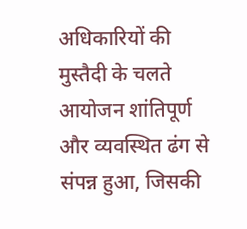अधिकारियों की मुस्तैदी के चलते आयोजन शांतिपूर्ण और व्यवस्थित ढंग से संपन्न हुआ, जिसकी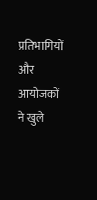प्रतिभागियों और आयोजकों ने खुले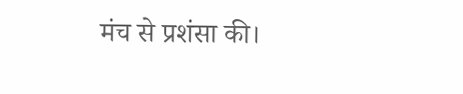मंच से प्रशंसा की।